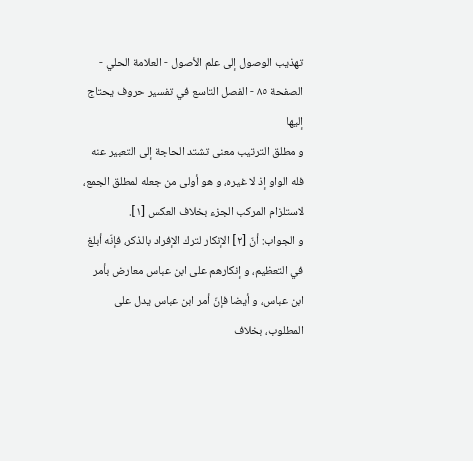تهذيب الوصول إلى علم الأصول - العلامة الحلي - الصفحة ٨٥ - الفصل التاسع في تفسير حروف يحتاج إليها
و مطلق الترتيب معنى تشتد الحاجة إلى التعبير عنه فله الواو إذ لا غيره، و هو أولى من جعله لمطلق الجمع، لاستلزام المركب الجزء بخلاف العكس [١].
و الجواب: أنّ [٢] الإنكار لترك الإفراد بالذكر، فإنّه أبلغ في التعظيم، و إنكارهم على ابن عباس معارض بأمر ابن عباس، و أيضا فإنّ أمر ابن عباس يدل على المطلوب، بخلاف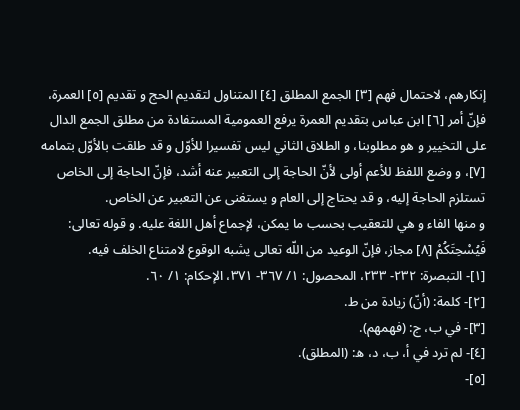إنكارهم، لاحتمال فهم [٣] الجمع المطلق [٤] المتناول لتقديم الحج و تقديم [٥] العمرة، فإنّ أمر [٦] ابن عباس بتقديم العمرة يرفع العمومية المستفادة من مطلق الجمع الدال على التخيير و هو مطلوبنا، و الطلاق الثاني ليس تفسيرا للأوّل و قد طلقت بالأوّل بتمامه [٧]، و وضع اللفظ للأعم أولى لأنّ الحاجة إلى التعبير عنه أشد، فإنّ الحاجة إلى الخاص تستلزم الحاجة إليه، و قد يحتاج إلى العام و يستغنى عن التعبير عن الخاص.
و منها الفاء و هي للتعقيب بحسب ما يمكن، لإجماع أهل اللغة عليه. و قوله تعالى: فَيُسْحِتَكُمْ [٨] مجاز، فإنّ الوعيد من اللّه تعالى يشبه الوقوع لامتناع الخلف فيه.
[١]- التبصرة: ٢٣٢- ٢٣٣، المحصول: ١/ ٣٦٧- ٣٧١، الإحكام: ١/ ٦٠.
[٢]- كلمة: (أنّ) زيادة من ط.
[٣]- في ب، ج: (فهمهم).
[٤]- لم ترد في أ، ب، د، ه: (المطلق).
[٥]-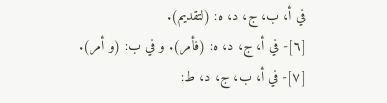في أ، ب، ج، د، ه: (لتقديم).
[٦]- في أ، ج، د، ه: (فأمر). و في ب: (و أمر).
[٧]- في أ، ب، ج، د، ط: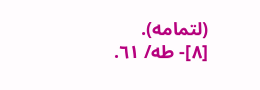(لتمامه).
[٨]- طه/ ٦١.